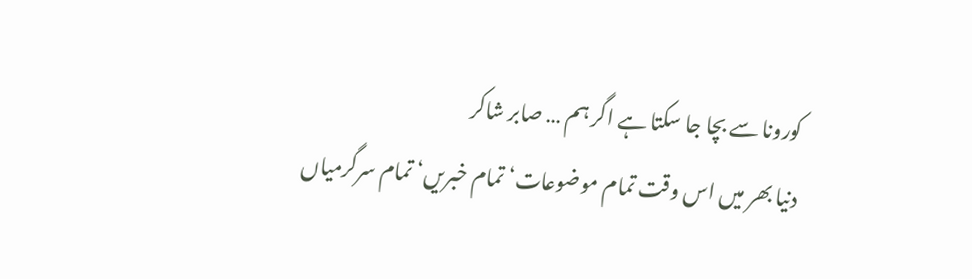کورونا سے بچا جا سکتا ہے اگر ہم … صابر شاکر
دنیا بھر میں اس وقت تمام موضوعات‘ تمام خبریں‘ تمام سرگرمیاں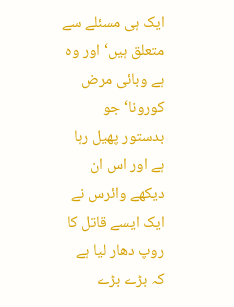ایک ہی مسئلے سے متعلق ہیں‘ اور وہ ہے وبائی مرض کورونا‘ جو بدستور پھیل رہا ہے اور اس ان دیکھے وائرس نے ایک ایسے قاتل کا روپ دھار لیا ہے کہ بڑے بڑے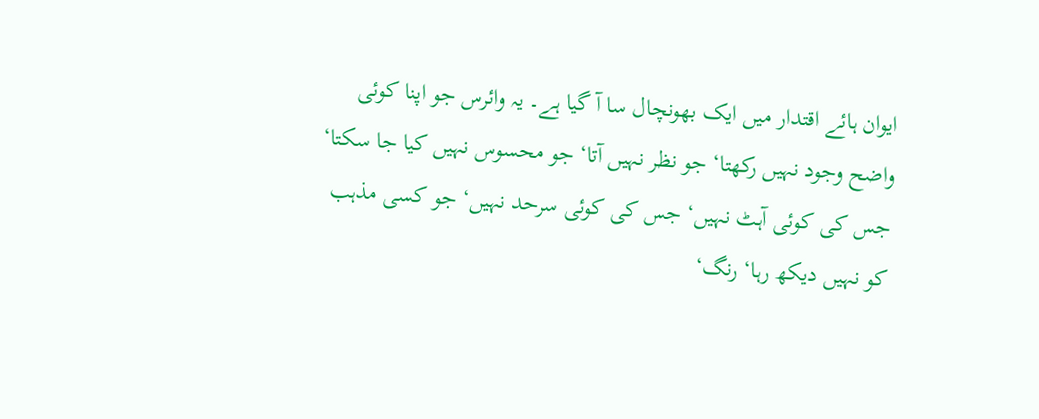ایوان ہائے اقتدار میں ایک بھونچال سا آ گیا ہے۔ یہ وائرس جو اپنا کوئی واضح وجود نہیں رکھتا‘ جو نظر نہیں آتا‘ جو محسوس نہیں کیا جا سکتا‘ جس کی کوئی آہٹ نہیں‘ جس کی کوئی سرحد نہیں‘ جو کسی مذہب کو نہیں دیکھ رہا‘ رنگ‘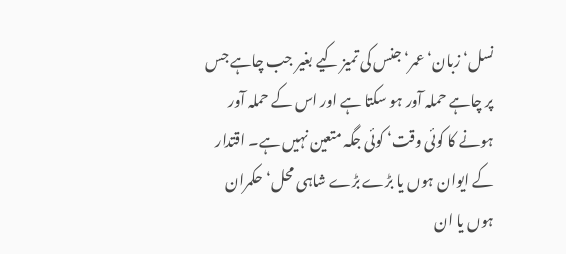نسل‘ زبان‘ عمر‘ جنس کی تمیز کیے بغیر جب چاہے جس پر چاہے حملہ آور ہو سکتا ہے اور اس کے حملہ آور ہونے کا کوئی وقت‘ کوئی جگہ متعین نہیں ہے۔ اقتدار کے ایوان ہوں یا بڑے بڑے شاہی محل‘ حکمران ہوں یا ان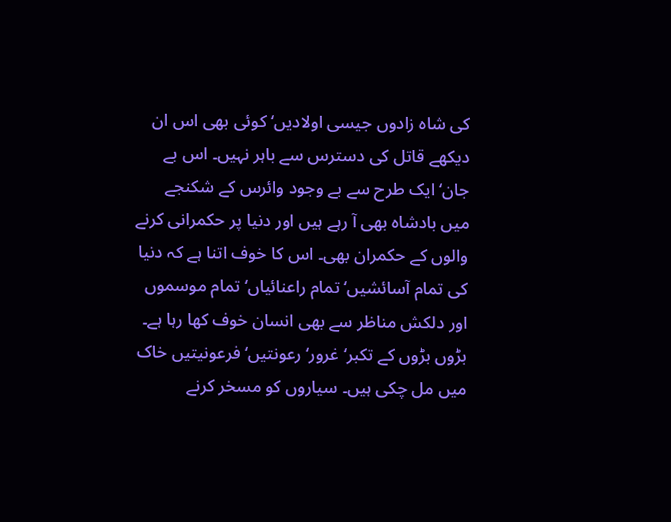کی شاہ زادوں جیسی اولادیں‘ کوئی بھی اس ان دیکھے قاتل کی دسترس سے باہر نہیں۔ اس بے جان‘ ایک طرح سے بے وجود وائرس کے شکنجے میں بادشاہ بھی آ رہے ہیں اور دنیا پر حکمرانی کرنے والوں کے حکمران بھی۔ اس کا خوف اتنا ہے کہ دنیا کی تمام آسائشیں‘ تمام راعنائیاں‘ تمام موسموں اور دلکش مناظر سے بھی انسان خوف کھا رہا ہے۔ بڑوں بڑوں کے تکبر‘ غرور‘ رعونتیں‘ فرعونیتیں خاک میں مل چکی ہیں۔ سیاروں کو مسخر کرنے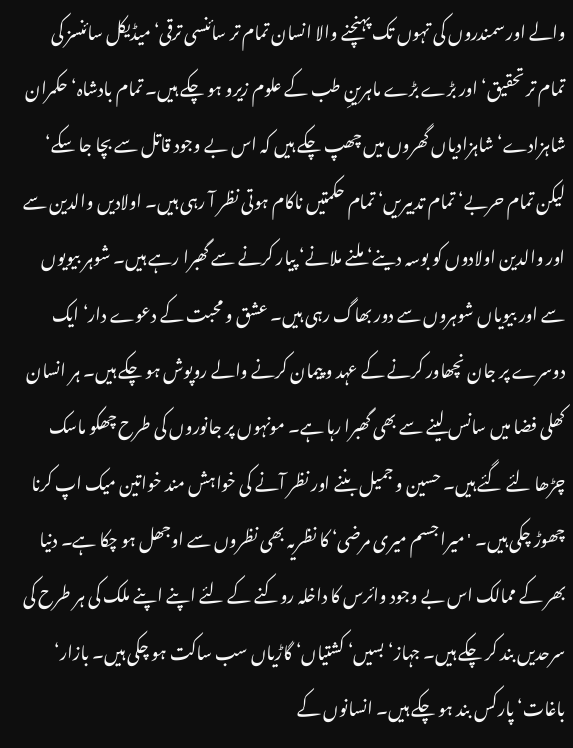والے اور سمندروں کی تہوں تک پہنچنے والا انسان تمام تر سائنسی ترقی‘ میڈیکل سائنسز کی تمام تر تحقیق‘ اور بڑے بڑے ماہرینِ طب کے علوم زیرو ہو چکے ہیں۔ تمام بادشاہ‘ حکمران شاہزادے‘ شاہزادیاں گھروں میں چھپ چکے ہیں کہ اس بے وجود قاتل سے بچا جا سکے‘ لیکن تمام حربے‘ تمام تدبیریں‘ تمام حکمتیں ناکام ہوتی نظر آ رہی ہیں۔ اولادیں والدین سے اور والدین اولادوں کو بوسہ دینے‘ ملنے ملانے‘ پیار کرنے سے گھبرا رہے ہیں۔ شوہر بیویوں سے اور بیویاں شوہروں سے دور بھاگ رہی ہیں۔ عشق و محبت کے دعوے دار‘ ایک دوسرے پر جان نچھاور کرنے کے عہد و پیمان کرنے والے روپوش ہو چکے ہیں۔ ہر انسان کھلی فضا میں سانس لینے سے بھی گھبرا رہا ہے۔ مونہوں پر جانوروں کی طرح چھکو ماسک چڑھا لئے گئے ہیں۔ حسین و جمیل بننے اور نظر آنے کی خواہش مند خواتین میک اپ کرنا چھوڑ چکی ہیں۔ 'میرا جسم میری مرضی‘ کا نظریہ بھی نظروں سے اوجھل ہو چکا ہے۔ دنیا بھر کے ممالک اس بے وجود وائرس کا داخلہ روکنے کے لئے اپنے اپنے ملک کی ہر طرح کی سرحدیں بند کر چکے ہیں۔ جہاز‘ بسیں‘ کشتیاں‘ گاڑیاں سب ساکت ہو چکی ہیں۔ بازار‘ باغات‘ پارکس بند ہو چکے ہیں۔ انسانوں کے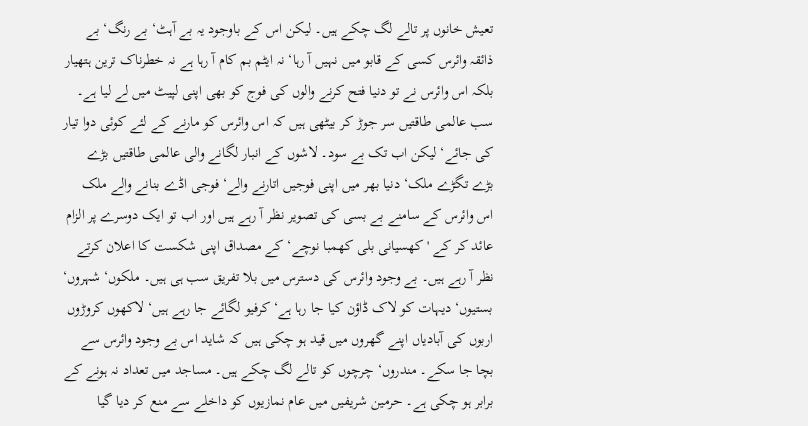تعیش خانوں پر تالے لگ چکے ہیں۔ لیکن اس کے باوجود یہ بے آہٹ‘ بے رنگ‘ بے ذائقہ وائرس کسی کے قابو میں نہیں آ رہا‘ نہ ایٹم بم کام آ رہا ہے نہ خطرناک ترین ہتھیار بلکہ اس وائرس نے تو دنیا فتح کرنے والوں کی فوج کو بھی اپنی لپیٹ میں لے لیا ہے۔ سب عالمی طاقتیں سر جوڑ کر بیٹھی ہیں کہ اس وائرس کو مارنے کے لئے کوئی دوا تیار کی جائے‘ لیکن اب تک بے سود۔ لاشوں کے انبار لگانے والی عالمی طاقتیں بڑے بڑے تگڑے ملک‘ دنیا بھر میں اپنی فوجیں اتارنے والے‘ فوجی اڈے بنانے والے ملک اس وائرس کے سامنے بے بسی کی تصویر نظر آ رہے ہیں اور اب تو ایک دوسرے پر الزام عائد کر کے 'کھسیانی بلی کھمبا نوچے‘ کے مصداق اپنی شکست کا اعلان کرتے نظر آ رہے ہیں۔ بے وجود وائرس کی دسترس میں بلا تفریق سب ہی ہیں۔ ملکوں‘ شہروں‘ بستیوں‘ دیہات کو لاک ڈاؤن کیا جا رہا ہے‘ کرفیو لگائے جا رہے ہیں‘ لاکھوں کروڑوں اربوں کی آبادیاں اپنے گھروں میں قید ہو چکی ہیں کہ شاید اس بے وجود وائرس سے بچا جا سکے۔ مندروں‘ چرچوں کو تالے لگ چکے ہیں۔ مساجد میں تعداد نہ ہونے کے برابر ہو چکی ہے۔ حرمین شریفیں میں عام نمازیوں کو داخلے سے منع کر دیا گیا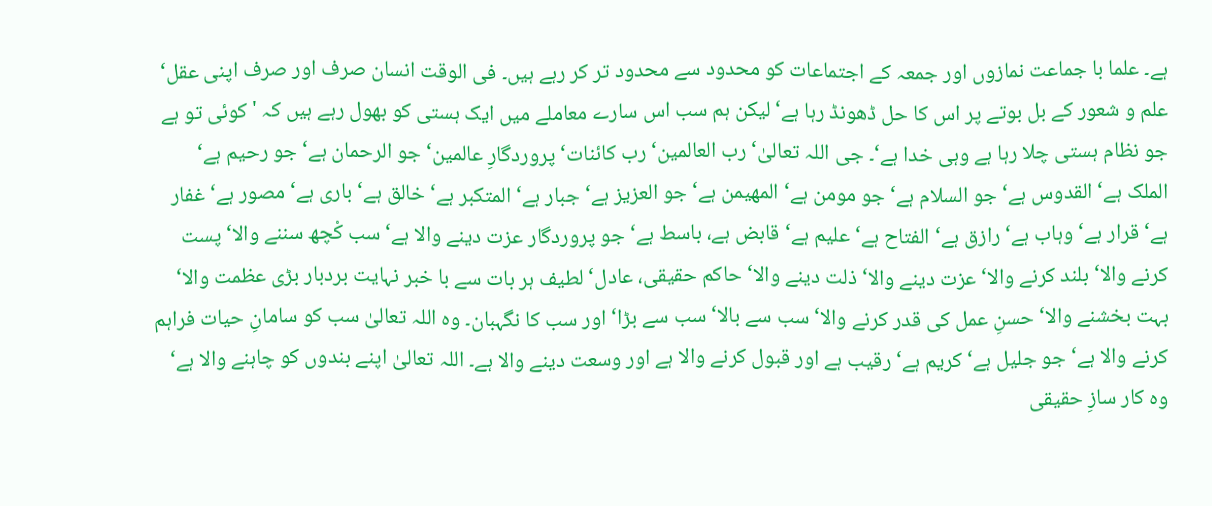ہے۔ علما با جماعت نمازوں اور جمعہ کے اجتماعات کو محدود سے محدود تر کر رہے ہیں۔ فی الوقت انسان صرف اور صرف اپنی عقل‘ علم و شعور کے بل بوتے پر اس کا حل ڈھونڈ رہا ہے‘ لیکن ہم سب اس سارے معاملے میں ایک ہستی کو بھول رہے ہیں کہ 'کوئی تو ہے جو نظام ہستی چلا رہا ہے وہی خدا ہے‘۔ جی اللہ تعالیٰ‘ رب العالمین‘ رب کائنات‘ پروردگارِ عالمین‘ جو الرحمان ہے‘ جو رحیم ہے‘ الملک ہے‘ القدوس ہے‘ جو السلام ہے‘ جو مومن ہے‘ المھیمن ہے‘ جو العزیز ہے‘ جبار ہے‘ المتکبر ہے‘ خالق ہے‘ باری ہے‘ مصور ہے‘ غفار ہے‘ قرار ہے‘ وہاب ہے‘ رازق ہے‘ الفتاح ہے‘ علیم ہے‘ قابض ہے، باسط ہے‘ جو پروردگار عزت دینے والا ہے‘ سب کْچھ سننے والا‘ پست کرنے والا‘ بلند کرنے والا‘ عزت دینے والا‘ ذلت دینے والا‘ حاکم حقیقی، عادل‘ لطیف ہر بات سے با خبر نہایت بردبار بڑی عظمت والا‘ بہت بخشنے والا‘ حسنِ عمل کی قدر کرنے والا‘ سب سے بالا‘ سب سے بڑا‘ اور سب کا نگہبان۔ وہ اللہ تعالیٰ سب کو سامانِ حیات فراہم کرنے والا ہے‘ جو جلیل ہے‘ کریم ہے‘ رقیب ہے اور قبول کرنے والا ہے اور وسعت دینے والا ہے۔ اللہ تعالیٰ اپنے بندوں کو چاہنے والا ہے‘ وہ کار سازِ حقیقی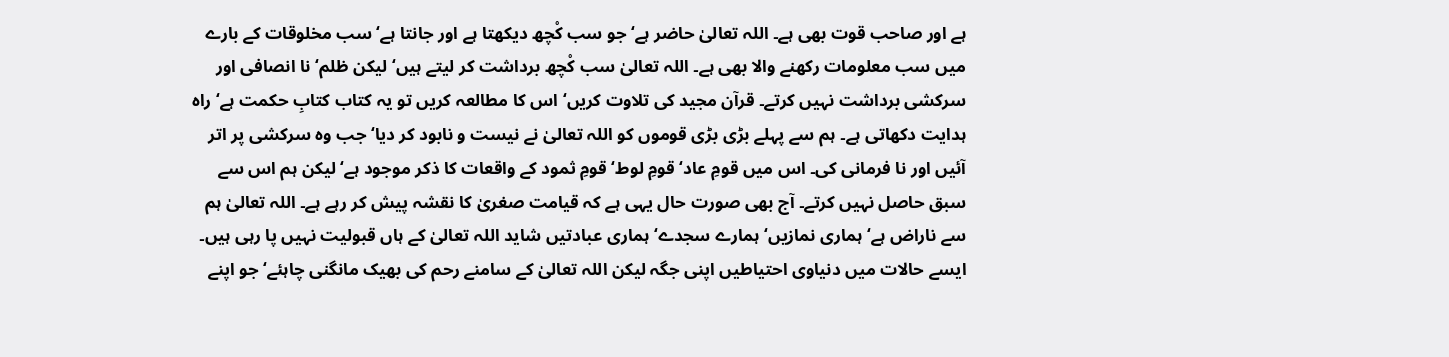ہے اور صاحب قوت بھی ہے۔ اللہ تعالیٰ حاضر ہے‘ جو سب کْچھ دیکھتا ہے اور جانتا ہے‘ سب مخلوقات کے بارے میں سب معلومات رکھنے والا بھی ہے۔ اللہ تعالیٰ سب کْچھ برداشت کر لیتے ہیں‘ لیکن ظلم‘ نا انصافی اور سرکشی برداشت نہیں کرتے۔ قرآن مجید کی تلاوت کریں‘ اس کا مطالعہ کریں تو یہ کتاب کتابِ حکمت ہے‘ راہ ہدایت دکھاتی ہے۔ ہم سے پہلے بڑی بڑی قوموں کو اللہ تعالیٰ نے نیست و نابود کر دیا‘ جب وہ سرکشی پر اتر آئیں اور نا فرمانی کی۔ اس میں قومِ عاد‘ قومِ لوط‘ قومِ ثمود کے واقعات کا ذکر موجود ہے‘ لیکن ہم اس سے سبق حاصل نہیں کرتے۔ آج بھی صورت حال یہی ہے کہ قیامت صغریٰ کا نقشہ پیش کر رہے ہے۔ اللہ تعالیٰ ہم سے ناراض ہے‘ ہماری نمازیں‘ ہمارے سجدے‘ ہماری عبادتیں شاید اللہ تعالیٰ کے ہاں قبولیت نہیں پا رہی ہیں۔ ایسے حالات میں دنیاوی احتیاطیں اپنی جگہ لیکن اللہ تعالیٰ کے سامنے رحم کی بھیک مانگنی چاہئے‘ جو اپنے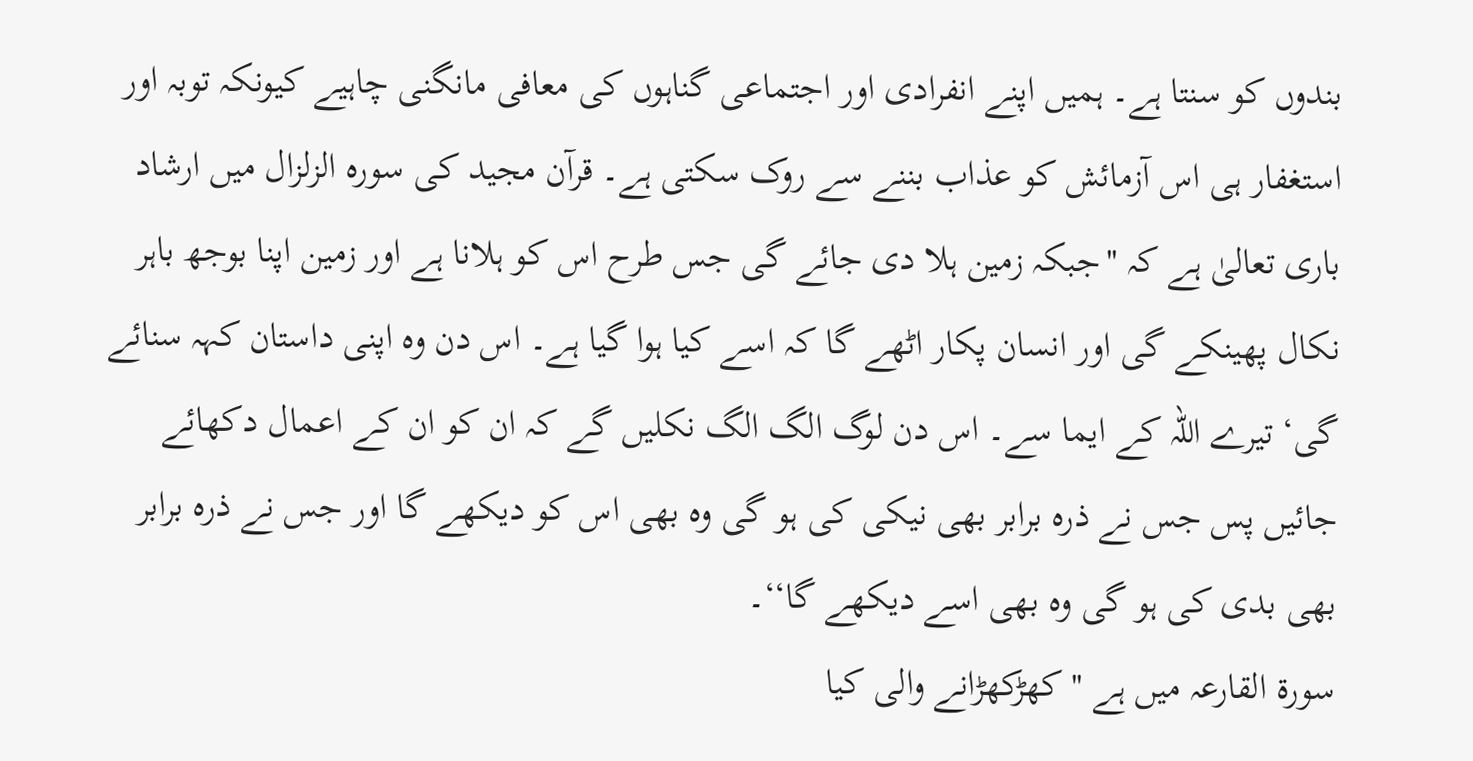بندوں کو سنتا ہے۔ ہمیں اپنے انفرادی اور اجتماعی گناہوں کی معافی مانگنی چاہیے کیونکہ توبہ اور استغفار ہی اس آزمائش کو عذاب بننے سے روک سکتی ہے۔ قرآن مجید کی سورہ الزلزال میں ارشاد باری تعالیٰ ہے کہ ''جبکہ زمین ہلا دی جائے گی جس طرح اس کو ہلانا ہے اور زمین اپنا بوجھ باہر نکال پھینکے گی اور انسان پکار اٹھے گا کہ اسے کیا ہوا گیا ہے۔ اس دن وہ اپنی داستان کہہ سنائے گی‘ تیرے اللہ کے ایما سے۔ اس دن لوگ الگ الگ نکلیں گے کہ ان کو ان کے اعمال دکھائے جائیں پس جس نے ذرہ برابر بھی نیکی کی ہو گی وہ بھی اس کو دیکھے گا اور جس نے ذرہ برابر بھی بدی کی ہو گی وہ بھی اسے دیکھے گا‘‘۔
سورۃ القارعہ میں ہے ''کھڑکھڑانے والی کیا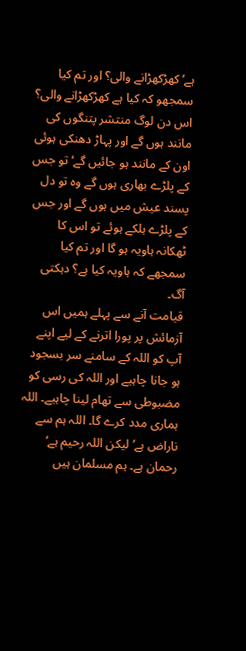ہے‘ کھڑکھڑانے والی؟ اور تم کیا سمجھو کہ کیا ہے کھڑکھڑانے والی؟ اس دن لوگ منتشر پتنگوں کی مانند ہوں گے اور پہاڑ دھنکی ہوئی اون کے مانند ہو جائیں گے‘ تو جس کے پلڑے بھاری ہوں گے وہ تو دل پسند عیش میں ہوں گے اور جس کے پلڑے ہلکے ہوئے تو اس کا ٹھکانہ ہاویہ ہو گا اور تم کیا سمجھے کہ ہاویہ کیا ہے؟ دہکتی آگ۔
قیامت آنے سے پہلے ہمیں اس آزمائش پر پورا اترنے کے لیے اپنے آپ کو اللہ کے سامنے سر بسجود ہو جانا چاہیے اور اللہ کی رسی کو مضبوطی سے تھام لینا چاہیے۔ اللہ ہماری مدد کرے گا۔ اللہ ہم سے ناراض ہے‘ لیکن اللہ رحیم ہے‘ رحمان ہے۔ ہم مسلمان ہیں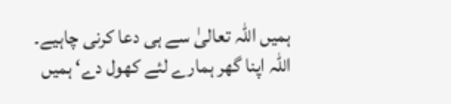ہمیں اللہ تعالیٰ سے ہی دعا کرنی چاہیے۔ اللہ اپنا گھر ہمارے لئے کھول دے‘ ہمیں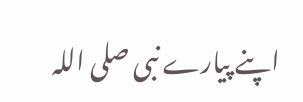اپنے پیارے نبی صلی اللہ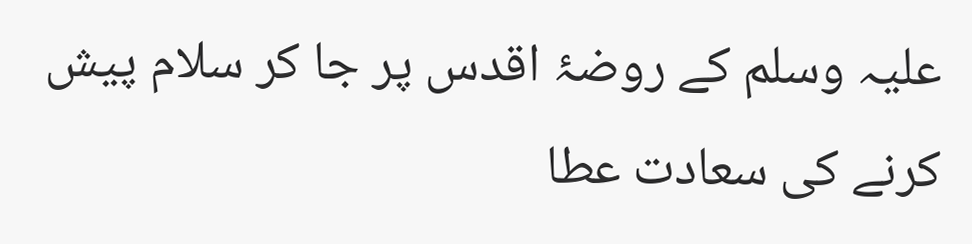علیہ وسلم کے روضۂ اقدس پر جا کر سلام پیش کرنے کی سعادت عطا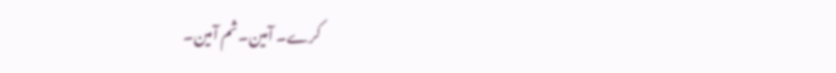کرے۔ آمین۔ ثم آمین۔